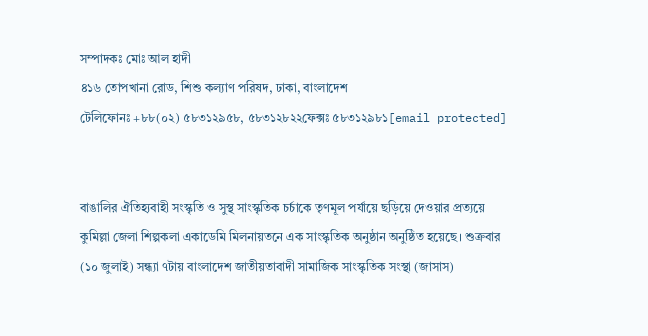সম্পাদকঃ মোঃ আল হাদী
৪১৬ তোপখানা রোড, শিশু কল্যাণ পরিষদ, ঢাকা, বাংলাদেশ
টেলিফোনঃ +৮৮(০২) ৫৮৩১২৯৫৮, ৫৮৩১২৮২২ফেক্সঃ ৫৮৩১২৯৮১[email protected]


বাঙালির ঐতিহ্যবাহী সংস্কৃতি ও সুস্থ সাংস্কৃতিক চর্চাকে তৃণমূল পর্যায়ে ছড়িয়ে দেওয়ার প্রত্যয়ে কুমিল্লা জেলা শিল্পকলা একাডেমি মিলনায়তনে এক সাংস্কৃতিক অনুষ্ঠান অনুষ্ঠিত হয়েছে। শুক্রবার (১০ জুলাই) সন্ধ্যা ৭টায় বাংলাদেশ জাতীয়তাবাদী সামাজিক সাংস্কৃতিক সংস্থা (জাসাস)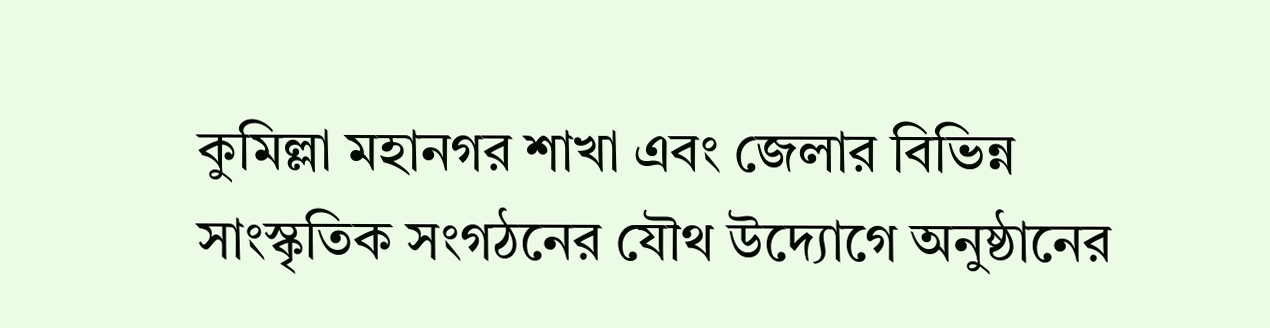কুমিল্লা মহানগর শাখা এবং জেলার বিভিন্ন সাংস্কৃতিক সংগঠনের যৌথ উদ্যোগে অনুষ্ঠানের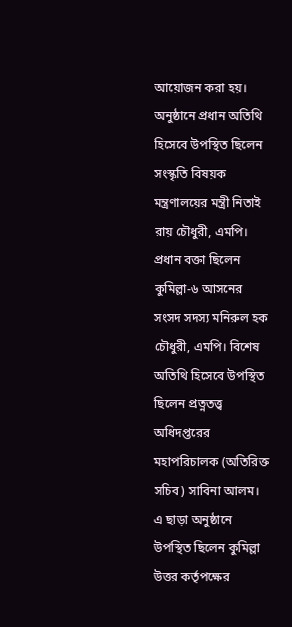আয়োজন করা হয়।
অনুষ্ঠানে প্রধান অতিথি হিসেবে উপস্থিত ছিলেন সংস্কৃতি বিষয়ক মন্ত্রণালয়ের মন্ত্রী নিতাই রায় চৌধুরী, এমপি। প্রধান বক্তা ছিলেন কুমিল্লা-৬ আসনের সংসদ সদস্য মনিরুল হক চৌধুরী, এমপি। বিশেষ অতিথি হিসেবে উপস্থিত ছিলেন প্রত্নতত্ত্ব অধিদপ্তরের মহাপরিচালক (অতিরিক্ত সচিব) সাবিনা আলম।
এ ছাড়া অনুষ্ঠানে উপস্থিত ছিলেন কুমিল্লা উত্তর কর্তৃপক্ষের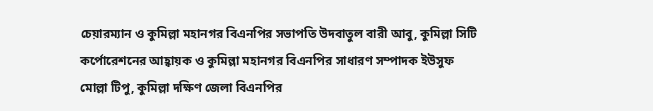চেয়ারম্যান ও কুমিল্লা মহানগর বিএনপির সভাপতি উদবাতুল বারী আবু, কুমিল্লা সিটি কর্পোরেশনের আহ্বায়ক ও কুমিল্লা মহানগর বিএনপির সাধারণ সম্পাদক ইউসুফ মোল্লা টিপু, কুমিল্লা দক্ষিণ জেলা বিএনপির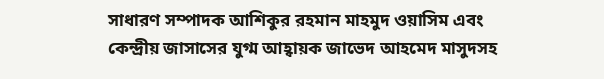সাধারণ সম্পাদক আশিকুর রহমান মাহমুদ ওয়াসিম এবং কেন্দ্রীয় জাসাসের যুগ্ম আহ্বায়ক জাভেদ আহমেদ মাসুদসহ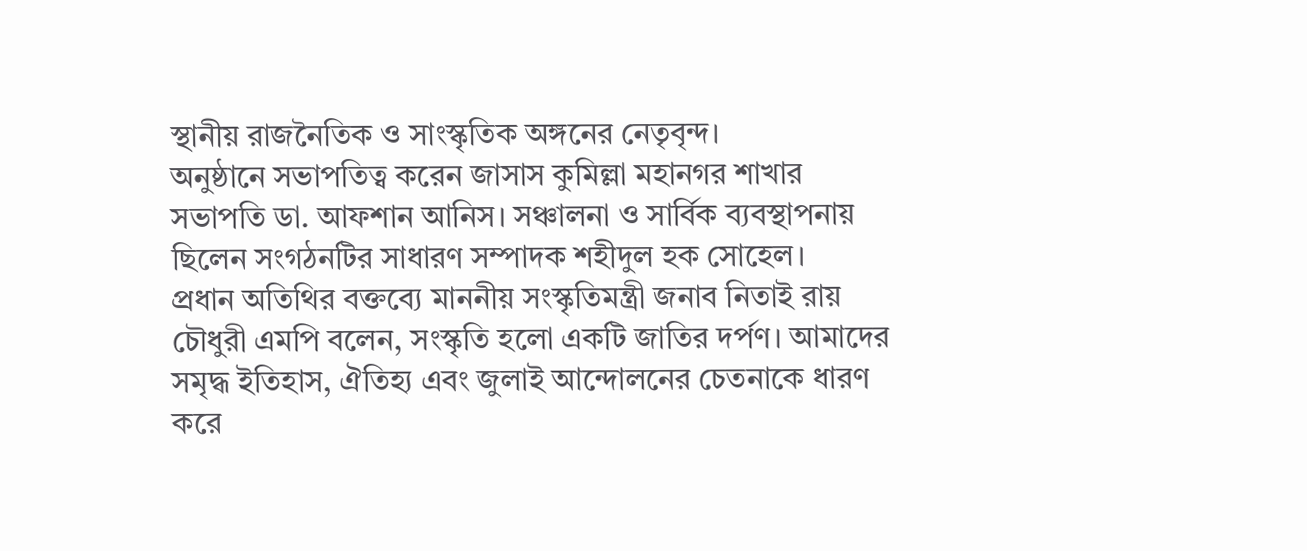স্থানীয় রাজনৈতিক ও সাংস্কৃতিক অঙ্গনের নেতৃবৃন্দ।
অনুষ্ঠানে সভাপতিত্ব করেন জাসাস কুমিল্লা মহানগর শাখার সভাপতি ডা. আফশান আনিস। সঞ্চালনা ও সার্বিক ব্যবস্থাপনায় ছিলেন সংগঠনটির সাধারণ সম্পাদক শহীদুল হক সোহেল।
প্রধান অতিথির বক্তব্যে মাননীয় সংস্কৃতিমন্ত্রী জনাব নিতাই রায় চৌধুরী এমপি বলেন, সংস্কৃতি হলো একটি জাতির দর্পণ। আমাদের সমৃদ্ধ ইতিহাস, ঐতিহ্য এবং জুলাই আন্দোলনের চেতনাকে ধারণ করে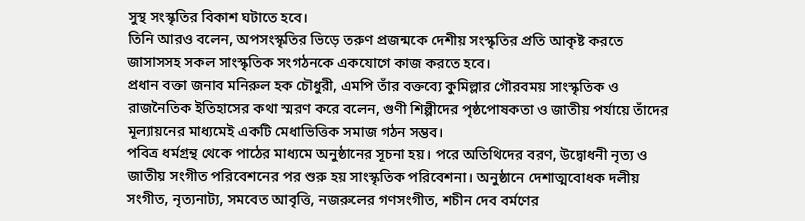সুস্থ সংস্কৃতির বিকাশ ঘটাতে হবে।
তিনি আরও বলেন, অপসংস্কৃতির ভিড়ে তরুণ প্রজন্মকে দেশীয় সংস্কৃতির প্রতি আকৃষ্ট করতে জাসাসসহ সকল সাংস্কৃতিক সংগঠনকে একযোগে কাজ করতে হবে।
প্রধান বক্তা জনাব মনিরুল হক চৌধুরী, এমপি তাঁর বক্তব্যে কুমিল্লার গৌরবময় সাংস্কৃতিক ও রাজনৈতিক ইতিহাসের কথা স্মরণ করে বলেন, গুণী শিল্পীদের পৃষ্ঠপোষকতা ও জাতীয় পর্যায়ে তাঁদের মূল্যায়নের মাধ্যমেই একটি মেধাভিত্তিক সমাজ গঠন সম্ভব।
পবিত্র ধর্মগ্রন্থ থেকে পাঠের মাধ্যমে অনুষ্ঠানের সূচনা হয়। পরে অতিথিদের বরণ, উদ্বোধনী নৃত্য ও জাতীয় সংগীত পরিবেশনের পর শুরু হয় সাংস্কৃতিক পরিবেশনা। অনুষ্ঠানে দেশাত্মবোধক দলীয় সংগীত, নৃত্যনাট্য, সমবেত আবৃত্তি, নজরুলের গণসংগীত, শচীন দেব বর্মণের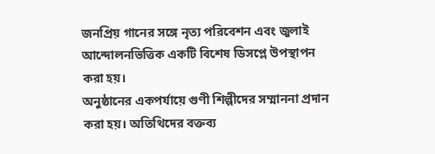জনপ্রিয় গানের সঙ্গে নৃত্য পরিবেশন এবং জুলাই আন্দোলনভিত্তিক একটি বিশেষ ডিসপ্লে উপস্থাপন করা হয়।
অনুষ্ঠানের একপর্যায়ে গুণী শিল্পীদের সম্মাননা প্রদান করা হয়। অতিথিদের বক্তব্য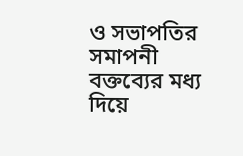ও সভাপতির সমাপনী বক্তব্যের মধ্য দিয়ে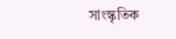সাংস্কৃতিক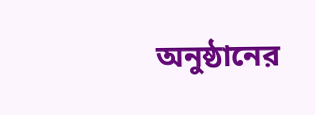অনুষ্ঠানের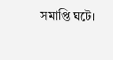সমাপ্তি ঘটে।